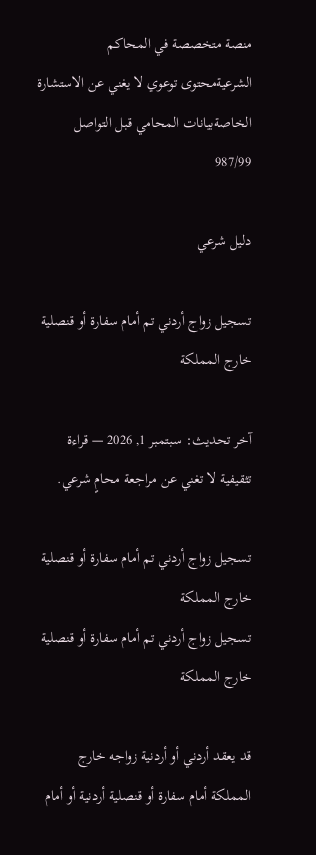منصة متخصصة في المحاكم الشرعيةمحتوى توعوي لا يغني عن الاستشارة الخاصةبيانات المحامي قبل التواصل
987/99

دليل شرعي

تسجيل زواج أردني تم أمام سفارة أو قنصلية خارج المملكة

آخر تحديث: سبتمبر 1, 2026 — قراءة تثقيفية لا تغني عن مراجعة محامٍ شرعي.

تسجيل زواج أردني تم أمام سفارة أو قنصلية خارج المملكة
تسجيل زواج أردني تم أمام سفارة أو قنصلية خارج المملكة

قد يعقد أردني أو أردنية زواجه خارج المملكة أمام سفارة أو قنصلية أردنية أو أمام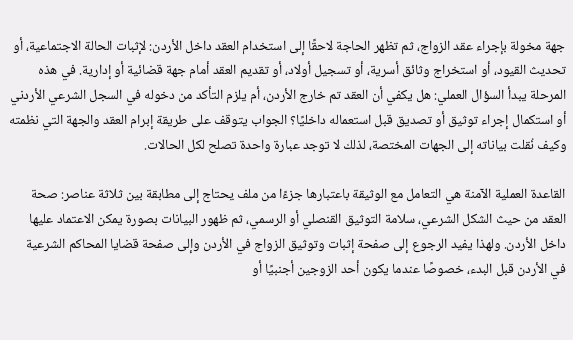جهة مخولة بإجراء عقد الزواج، ثم تظهر الحاجة لاحقًا إلى استخدام العقد داخل الأردن: لإثبات الحالة الاجتماعية، أو تحديث القيود، أو استخراج وثائق أسرية، أو تسجيل أولاد، أو تقديم العقد أمام جهة قضائية أو إدارية. في هذه المرحلة يبدأ السؤال العملي: هل يكفي أن العقد تم خارج الأردن، أم يلزم التأكد من دخوله في السجل الشرعي الأردني أو استكمال إجراء توثيق أو تصديق قبل استعماله داخليًا؟ الجواب يتوقف على طريقة إبرام العقد والجهة التي نظمته وكيف نُقلت بياناته إلى الجهات المختصة، لذلك لا توجد عبارة واحدة تصلح لكل الحالات.

القاعدة العملية الآمنة هي التعامل مع الوثيقة باعتبارها جزءًا من ملف يحتاج إلى مطابقة بين ثلاثة عناصر: صحة العقد من حيث الشكل الشرعي، سلامة التوثيق القنصلي أو الرسمي، ثم ظهور البيانات بصورة يمكن الاعتماد عليها داخل الأردن. ولهذا يفيد الرجوع إلى صفحة إثبات وتوثيق الزواج في الأردن وإلى صفحة قضايا المحاكم الشرعية في الأردن قبل البدء، خصوصًا عندما يكون أحد الزوجين أجنبيًا أو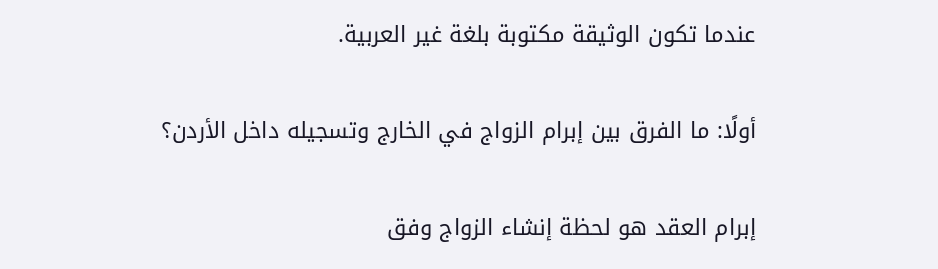عندما تكون الوثيقة مكتوبة بلغة غير العربية.

أولًا: ما الفرق بين إبرام الزواج في الخارج وتسجيله داخل الأردن؟

إبرام العقد هو لحظة إنشاء الزواج وفق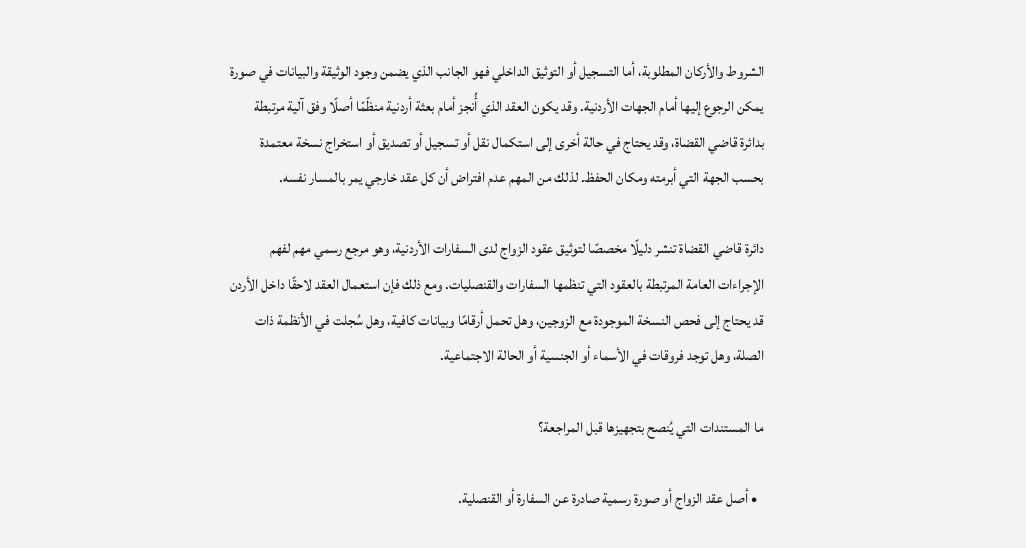الشروط والأركان المطلوبة، أما التسجيل أو التوثيق الداخلي فهو الجانب الذي يضمن وجود الوثيقة والبيانات في صورة يمكن الرجوع إليها أمام الجهات الأردنية. وقد يكون العقد الذي أُنجز أمام بعثة أردنية منظّمًا أصلًا وفق آلية مرتبطة بدائرة قاضي القضاة، وقد يحتاج في حالة أخرى إلى استكمال نقل أو تسجيل أو تصديق أو استخراج نسخة معتمدة بحسب الجهة التي أبرمته ومكان الحفظ. لذلك من المهم عدم افتراض أن كل عقد خارجي يمر بالمسار نفسه.

دائرة قاضي القضاة تنشر دليلًا مخصصًا لتوثيق عقود الزواج لدى السفارات الأردنية، وهو مرجع رسمي مهم لفهم الإجراءات العامة المرتبطة بالعقود التي تنظمها السفارات والقنصليات. ومع ذلك فإن استعمال العقد لاحقًا داخل الأردن قد يحتاج إلى فحص النسخة الموجودة مع الزوجين، وهل تحمل أرقامًا وبيانات كافية، وهل سُجلت في الأنظمة ذات الصلة، وهل توجد فروقات في الأسماء أو الجنسية أو الحالة الاجتماعية.

ما المستندات التي يُنصح بتجهيزها قبل المراجعة؟

  • أصل عقد الزواج أو صورة رسمية صادرة عن السفارة أو القنصلية.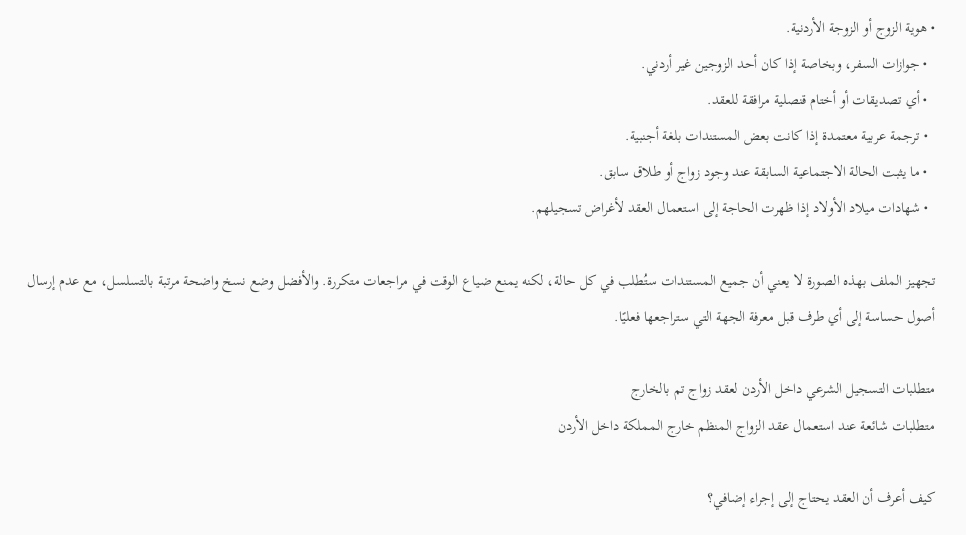• هوية الزوج أو الزوجة الأردنية.
  • جوازات السفر، وبخاصة إذا كان أحد الزوجين غير أردني.
  • أي تصديقات أو أختام قنصلية مرافقة للعقد.
  • ترجمة عربية معتمدة إذا كانت بعض المستندات بلغة أجنبية.
  • ما يثبت الحالة الاجتماعية السابقة عند وجود زواج أو طلاق سابق.
  • شهادات ميلاد الأولاد إذا ظهرت الحاجة إلى استعمال العقد لأغراض تسجيلهم.

تجهيز الملف بهذه الصورة لا يعني أن جميع المستندات ستُطلب في كل حالة، لكنه يمنع ضياع الوقت في مراجعات متكررة. والأفضل وضع نسخ واضحة مرتبة بالتسلسل، مع عدم إرسال أصول حساسة إلى أي طرف قبل معرفة الجهة التي ستراجعها فعليًا.

متطلبات التسجيل الشرعي داخل الأردن لعقد زواج تم بالخارج
متطلبات شائعة عند استعمال عقد الزواج المنظم خارج المملكة داخل الأردن

كيف أعرف أن العقد يحتاج إلى إجراء إضافي؟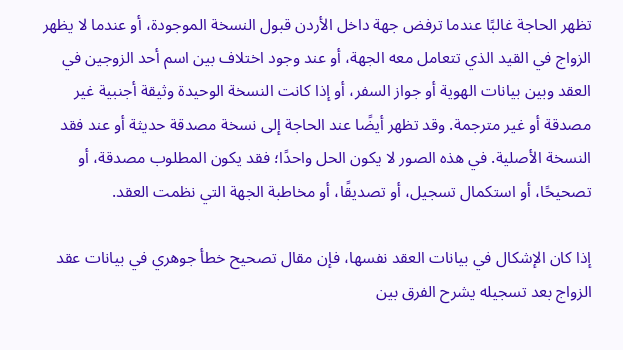تظهر الحاجة غالبًا عندما ترفض جهة داخل الأردن قبول النسخة الموجودة، أو عندما لا يظهر الزواج في القيد الذي تتعامل معه الجهة، أو عند وجود اختلاف بين اسم أحد الزوجين في العقد وبين بيانات الهوية أو جواز السفر، أو إذا كانت النسخة الوحيدة وثيقة أجنبية غير مصدقة أو غير مترجمة. وقد تظهر أيضًا عند الحاجة إلى نسخة مصدقة حديثة أو عند فقد النسخة الأصلية. في هذه الصور لا يكون الحل واحدًا؛ فقد يكون المطلوب مصدقة، أو تصحيحًا، أو استكمال تسجيل، أو تصديقًا، أو مخاطبة الجهة التي نظمت العقد.

إذا كان الإشكال في بيانات العقد نفسها، فإن مقال تصحيح خطأ جوهري في بيانات عقد الزواج بعد تسجيله يشرح الفرق بين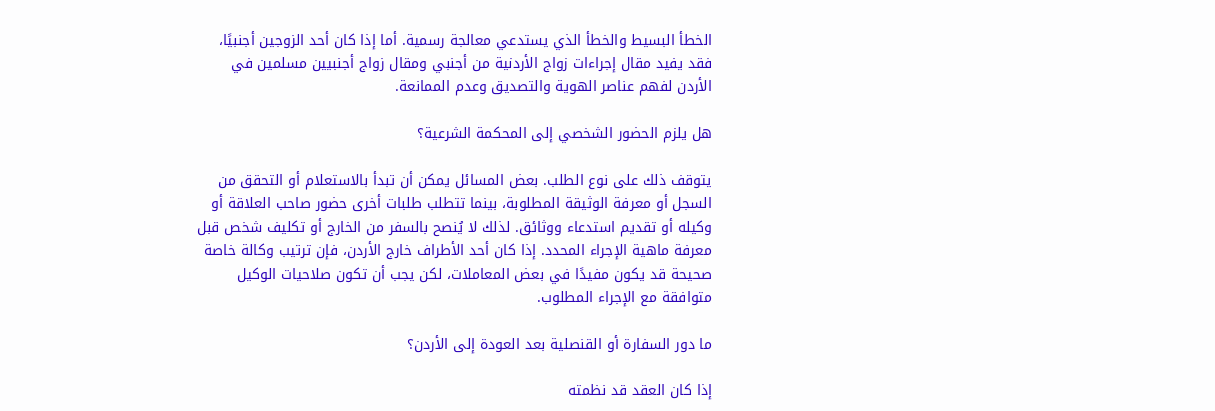الخطأ البسيط والخطأ الذي يستدعي معالجة رسمية. أما إذا كان أحد الزوجين أجنبيًا، فقد يفيد مقال إجراءات زواج الأردنية من أجنبي ومقال زواج أجنبيين مسلمين في الأردن لفهم عناصر الهوية والتصديق وعدم الممانعة.

هل يلزم الحضور الشخصي إلى المحكمة الشرعية؟

يتوقف ذلك على نوع الطلب. بعض المسائل يمكن أن تبدأ بالاستعلام أو التحقق من السجل أو معرفة الوثيقة المطلوبة، بينما تتطلب طلبات أخرى حضور صاحب العلاقة أو وكيله أو تقديم استدعاء ووثائق. لذلك لا يُنصح بالسفر من الخارج أو تكليف شخص قبل معرفة ماهية الإجراء المحدد. إذا كان أحد الأطراف خارج الأردن، فإن ترتيب وكالة خاصة صحيحة قد يكون مفيدًا في بعض المعاملات، لكن يجب أن تكون صلاحيات الوكيل متوافقة مع الإجراء المطلوب.

ما دور السفارة أو القنصلية بعد العودة إلى الأردن؟

إذا كان العقد قد نظمته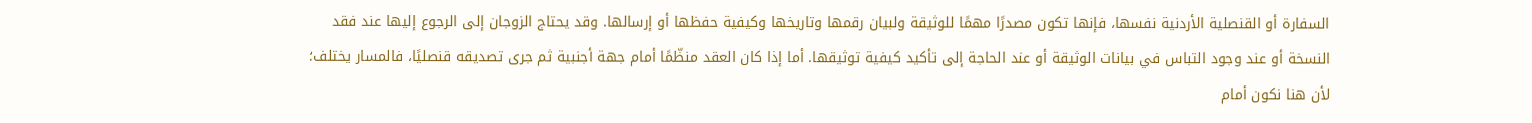السفارة أو القنصلية الأردنية نفسها، فإنها تكون مصدرًا مهمًا للوثيقة ولبيان رقمها وتاريخها وكيفية حفظها أو إرسالها. وقد يحتاج الزوجان إلى الرجوع إليها عند فقد النسخة أو عند وجود التباس في بيانات الوثيقة أو عند الحاجة إلى تأكيد كيفية توثيقها. أما إذا كان العقد منظّمًا أمام جهة أجنبية ثم جرى تصديقه قنصليًا، فالمسار يختلف؛ لأن هنا نكون أمام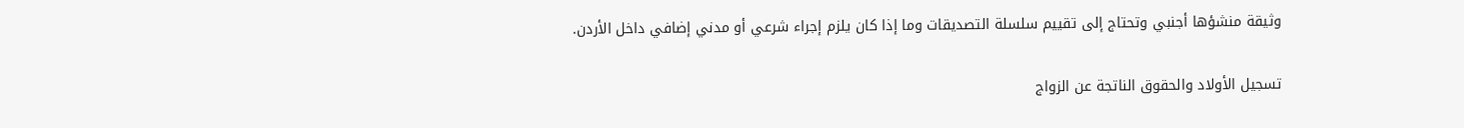وثيقة منشؤها أجنبي وتحتاج إلى تقييم سلسلة التصديقات وما إذا كان يلزم إجراء شرعي أو مدني إضافي داخل الأردن.

تسجيل الأولاد والحقوق الناتجة عن الزواج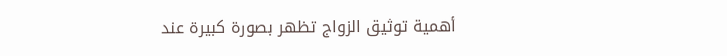أهمية توثيق الزواج تظهر بصورة كبيرة عند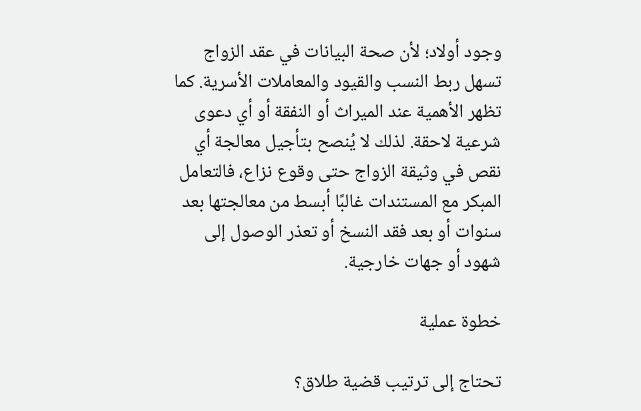وجود أولاد؛ لأن صحة البيانات في عقد الزواج تسهل ربط النسب والقيود والمعاملات الأسرية. كما تظهر الأهمية عند الميراث أو النفقة أو أي دعوى شرعية لاحقة. لذلك لا يُنصح بتأجيل معالجة أي نقص في وثيقة الزواج حتى وقوع نزاع، فالتعامل المبكر مع المستندات غالبًا أبسط من معالجتها بعد سنوات أو بعد فقد النسخ أو تعذر الوصول إلى شهود أو جهات خارجية.

خطوة عملية

تحتاج إلى ترتيب قضية طلاق؟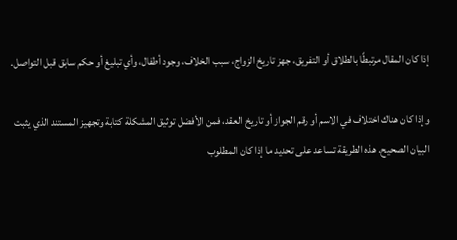إذا كان المقال مرتبطًا بالطلاق أو التفريق، جهز تاريخ الزواج، سبب الخلاف، وجود أطفال، وأي تبليغ أو حكم سابق قبل التواصل.

وإذا كان هناك اختلاف في الاسم أو رقم الجواز أو تاريخ العقد، فمن الأفضل توثيق المشكلة كتابة وتجهيز المستند الذي يثبت البيان الصحيح. هذه الطريقة تساعد على تحديد ما إذا كان المطلوب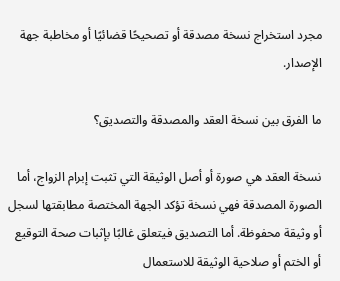مجرد استخراج نسخة مصدقة أو تصحيحًا قضائيًا أو مخاطبة جهة الإصدار.

ما الفرق بين نسخة العقد والمصدقة والتصديق؟

نسخة العقد هي صورة أو أصل الوثيقة التي تثبت إبرام الزواج، أما الصورة المصدقة فهي نسخة تؤكد الجهة المختصة مطابقتها لسجل أو وثيقة محفوظة. أما التصديق فيتعلق غالبًا بإثبات صحة التوقيع أو الختم أو صلاحية الوثيقة للاستعمال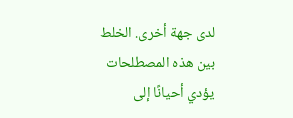لدى جهة أخرى. الخلط بين هذه المصطلحات يؤدي أحيانًا إلى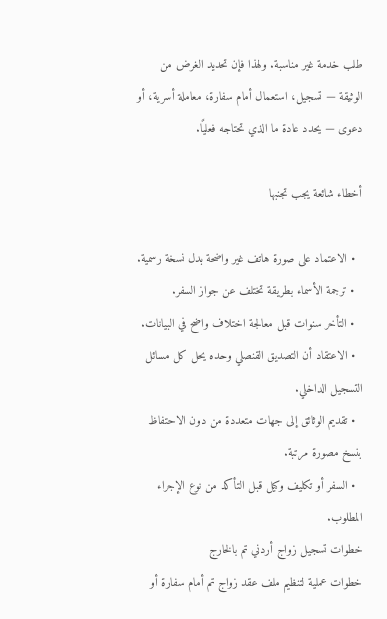طلب خدمة غير مناسبة. ولهذا فإن تحديد الغرض من الوثيقة — تسجيل، استعمال أمام سفارة، معاملة أسرية، أو دعوى — يحدد عادة ما الذي تحتاجه فعليًا.

أخطاء شائعة يجب تجنبها

  • الاعتماد على صورة هاتف غير واضحة بدل نسخة رسمية.
  • ترجمة الأسماء بطريقة تختلف عن جواز السفر.
  • التأخر سنوات قبل معالجة اختلاف واضح في البيانات.
  • الاعتقاد أن التصديق القنصلي وحده يحل كل مسائل التسجيل الداخلي.
  • تقديم الوثائق إلى جهات متعددة من دون الاحتفاظ بنسخ مصورة مرتبة.
  • السفر أو تكليف وكيل قبل التأكد من نوع الإجراء المطلوب.
خطوات تسجيل زواج أردني تم بالخارج
خطوات عملية لتنظيم ملف عقد زواج تم أمام سفارة أو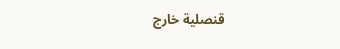قنصلية خارج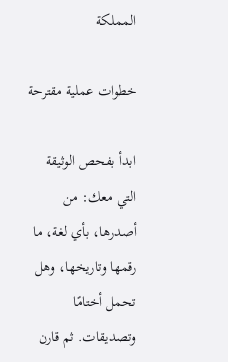المملكة

خطوات عملية مقترحة

ابدأ بفحص الوثيقة التي معك: من أصدرها، بأي لغة، ما رقمها وتاريخها، وهل تحمل أختامًا وتصديقات. ثم قارن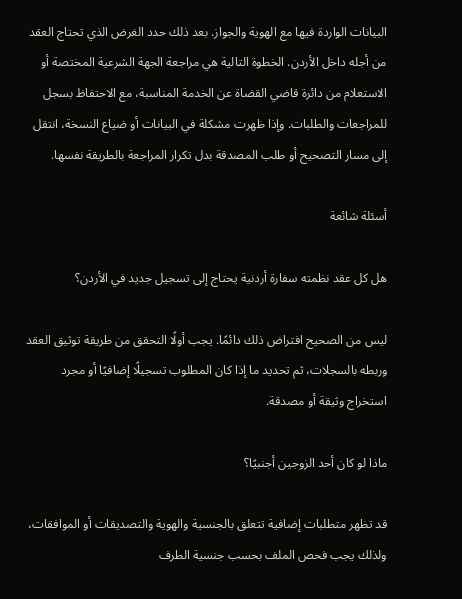البيانات الواردة فيها مع الهوية والجواز. بعد ذلك حدد الغرض الذي تحتاج العقد من أجله داخل الأردن. الخطوة التالية هي مراجعة الجهة الشرعية المختصة أو الاستعلام من دائرة قاضي القضاة عن الخدمة المناسبة، مع الاحتفاظ بسجل للمراجعات والطلبات. وإذا ظهرت مشكلة في البيانات أو ضياع النسخة، انتقل إلى مسار التصحيح أو طلب المصدقة بدل تكرار المراجعة بالطريقة نفسها.

أسئلة شائعة

هل كل عقد نظمته سفارة أردنية يحتاج إلى تسجيل جديد في الأردن؟

ليس من الصحيح افتراض ذلك دائمًا. يجب أولًا التحقق من طريقة توثيق العقد وربطه بالسجلات، ثم تحديد ما إذا كان المطلوب تسجيلًا إضافيًا أو مجرد استخراج وثيقة أو مصدقة.

ماذا لو كان أحد الزوجين أجنبيًا؟

قد تظهر متطلبات إضافية تتعلق بالجنسية والهوية والتصديقات أو الموافقات، ولذلك يجب فحص الملف بحسب جنسية الطرف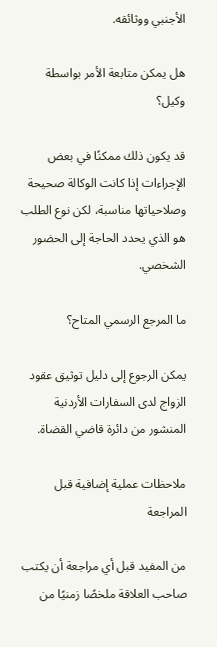الأجنبي ووثائقه.

هل يمكن متابعة الأمر بواسطة وكيل؟

قد يكون ذلك ممكنًا في بعض الإجراءات إذا كانت الوكالة صحيحة وصلاحياتها مناسبة، لكن نوع الطلب هو الذي يحدد الحاجة إلى الحضور الشخصي.

ما المرجع الرسمي المتاح؟

يمكن الرجوع إلى دليل توثيق عقود الزواج لدى السفارات الأردنية المنشور من دائرة قاضي القضاة.

ملاحظات عملية إضافية قبل المراجعة

من المفيد قبل أي مراجعة أن يكتب صاحب العلاقة ملخصًا زمنيًا من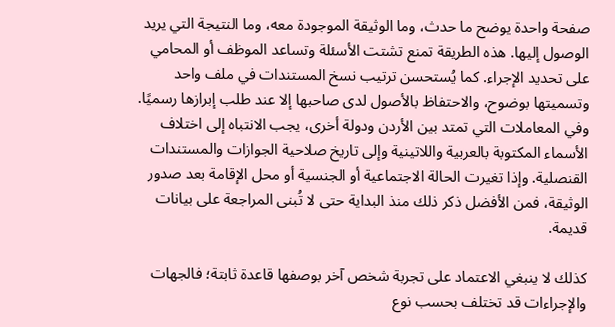صفحة واحدة يوضح ما حدث، وما الوثيقة الموجودة معه، وما النتيجة التي يريد الوصول إليها. هذه الطريقة تمنع تشتت الأسئلة وتساعد الموظف أو المحامي على تحديد الإجراء. كما يُستحسن ترتيب نسخ المستندات في ملف واحد وتسميتها بوضوح، والاحتفاظ بالأصول لدى صاحبها إلا عند طلب إبرازها رسميًا. وفي المعاملات التي تمتد بين الأردن ودولة أخرى، يجب الانتباه إلى اختلاف الأسماء المكتوبة بالعربية واللاتينية وإلى تاريخ صلاحية الجوازات والمستندات القنصلية. وإذا تغيرت الحالة الاجتماعية أو الجنسية أو محل الإقامة بعد صدور الوثيقة، فمن الأفضل ذكر ذلك منذ البداية حتى لا تُبنى المراجعة على بيانات قديمة.

كذلك لا ينبغي الاعتماد على تجربة شخص آخر بوصفها قاعدة ثابتة؛ فالجهات والإجراءات قد تختلف بحسب نوع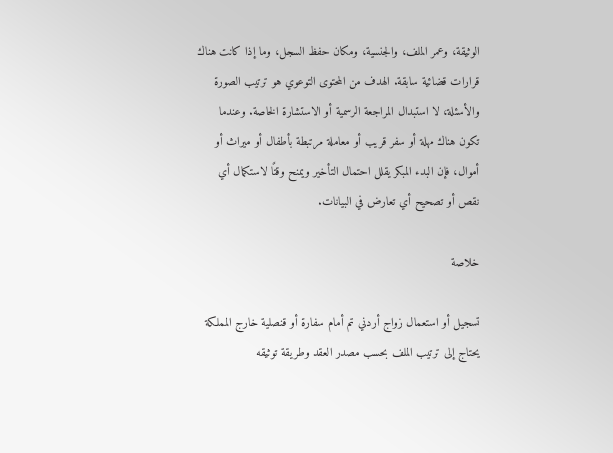الوثيقة، وعمر الملف، والجنسية، ومكان حفظ السجل، وما إذا كانت هناك قرارات قضائية سابقة. الهدف من المحتوى التوعوي هو ترتيب الصورة والأسئلة، لا استبدال المراجعة الرسمية أو الاستشارة الخاصة. وعندما تكون هناك مهلة أو سفر قريب أو معاملة مرتبطة بأطفال أو ميراث أو أموال، فإن البدء المبكر يقلل احتمال التأخير ويمنح وقتًا لاستكمال أي نقص أو تصحيح أي تعارض في البيانات.

خلاصة

تسجيل أو استعمال زواج أردني تم أمام سفارة أو قنصلية خارج المملكة يحتاج إلى ترتيب الملف بحسب مصدر العقد وطريقة توثيقه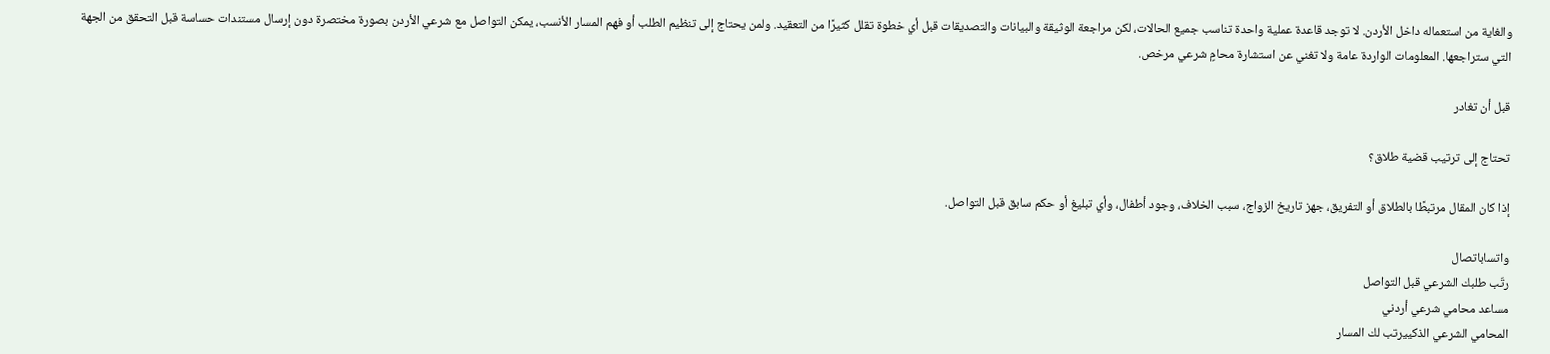والغاية من استعماله داخل الأردن. لا توجد قاعدة عملية واحدة تناسب جميع الحالات، لكن مراجعة الوثيقة والبيانات والتصديقات قبل أي خطوة تقلل كثيرًا من التعقيد. ولمن يحتاج إلى تنظيم الطلب أو فهم المسار الأنسب، يمكن التواصل مع شرعي الأردن بصورة مختصرة دون إرسال مستندات حساسة قبل التحقق من الجهة التي ستراجعها. المعلومات الواردة عامة ولا تغني عن استشارة محامٍ شرعي مرخص.

قبل أن تغادر

تحتاج إلى ترتيب قضية طلاق؟

إذا كان المقال مرتبطًا بالطلاق أو التفريق، جهز تاريخ الزواج، سبب الخلاف، وجود أطفال، وأي تبليغ أو حكم سابق قبل التواصل.

واتساباتصال
رتّب طلبك الشرعي قبل التواصل
مساعد محامي شرعي أردني
المحامي الشرعي الذكييرتب لك المسار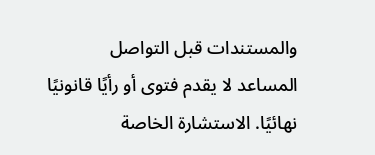والمستندات قبل التواصل
المساعد لا يقدم فتوى أو رأيًا قانونيًا نهائيًا. الاستشارة الخاصة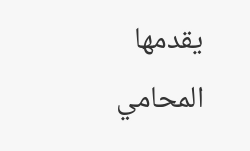يقدمها المحامي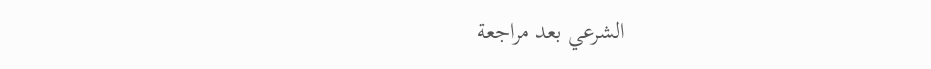الشرعي بعد مراجعة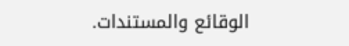الوقائع والمستندات.